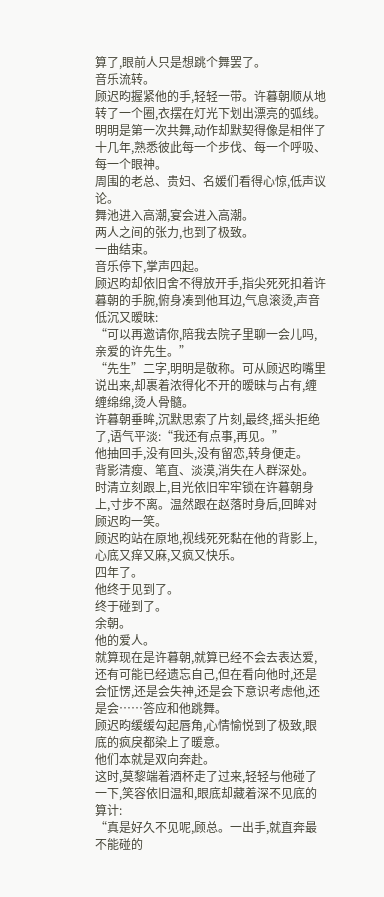算了,眼前人只是想跳个舞罢了。
音乐流转。
顾迟昀握紧他的手,轻轻一带。许暮朝顺从地转了一个圈,衣摆在灯光下划出漂亮的弧线。
明明是第一次共舞,动作却默契得像是相伴了十几年,熟悉彼此每一个步伐、每一个呼吸、每一个眼神。
周围的老总、贵妇、名媛们看得心惊,低声议论。
舞池进入高潮,宴会进入高潮。
两人之间的张力,也到了极致。
一曲结束。
音乐停下,掌声四起。
顾迟昀却依旧舍不得放开手,指尖死死扣着许暮朝的手腕,俯身凑到他耳边,气息滚烫,声音低沉又暧昧:
“可以再邀请你,陪我去院子里聊一会儿吗,亲爱的许先生。”
“先生”二字,明明是敬称。可从顾迟昀嘴里说出来,却裹着浓得化不开的暧昧与占有,缠缠绵绵,烫人骨髓。
许暮朝垂眸,沉默思索了片刻,最终,摇头拒绝了,语气平淡:“我还有点事,再见。”
他抽回手,没有回头,没有留恋,转身便走。
背影清瘦、笔直、淡漠,消失在人群深处。
时清立刻跟上,目光依旧牢牢锁在许暮朝身上,寸步不离。温然跟在赵落时身后,回眸对顾迟昀一笑。
顾迟昀站在原地,视线死死黏在他的背影上,心底又痒又麻,又疯又快乐。
四年了。
他终于见到了。
终于碰到了。
余朝。
他的爱人。
就算现在是许暮朝,就算已经不会去表达爱,还有可能已经遗忘自己,但在看向他时,还是会怔愣,还是会失神,还是会下意识考虑他,还是会……答应和他跳舞。
顾迟昀缓缓勾起唇角,心情愉悦到了极致,眼底的疯戾都染上了暖意。
他们本就是双向奔赴。
这时,莫黎端着酒杯走了过来,轻轻与他碰了一下,笑容依旧温和,眼底却藏着深不见底的算计:
“真是好久不见呢,顾总。一出手,就直奔最不能碰的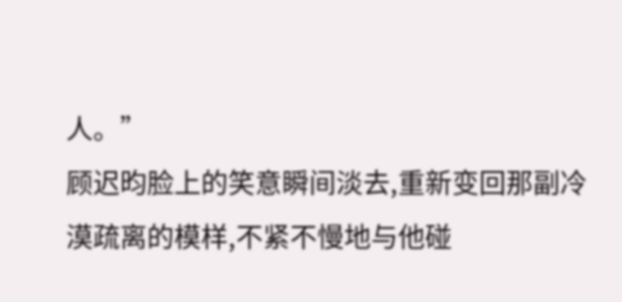人。”
顾迟昀脸上的笑意瞬间淡去,重新变回那副冷漠疏离的模样,不紧不慢地与他碰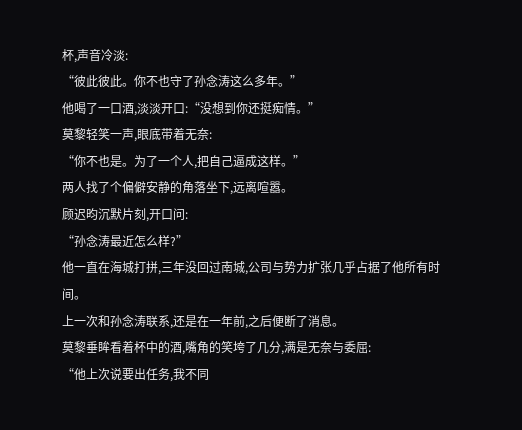杯,声音冷淡:
“彼此彼此。你不也守了孙念涛这么多年。”
他喝了一口酒,淡淡开口:“没想到你还挺痴情。”
莫黎轻笑一声,眼底带着无奈:
“你不也是。为了一个人,把自己逼成这样。”
两人找了个偏僻安静的角落坐下,远离喧嚣。
顾迟昀沉默片刻,开口问:
“孙念涛最近怎么样?”
他一直在海城打拼,三年没回过南城,公司与势力扩张几乎占据了他所有时间。
上一次和孙念涛联系,还是在一年前,之后便断了消息。
莫黎垂眸看着杯中的酒,嘴角的笑垮了几分,满是无奈与委屈:
“他上次说要出任务,我不同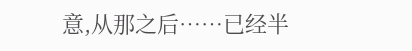意,从那之后……已经半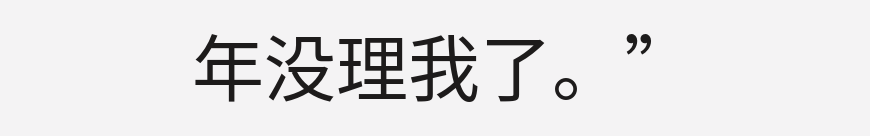年没理我了。”